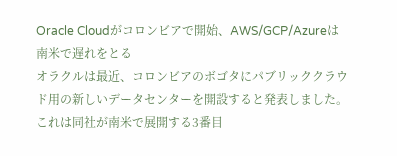Oracle Cloudがコロンビアで開始、AWS/GCP/Azureは南米で遅れをとる
オラクルは最近、コロンビアのボゴタにパブリッククラウド用の新しいデータセンターを開設すると発表しました。これは同社が南米で展開する3番目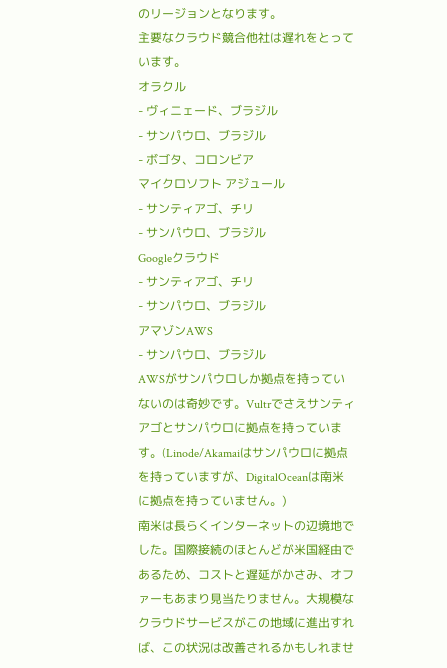のリージョンとなります。
主要なクラウド競合他社は遅れをとっています。
オラクル
- ヴィニェード、ブラジル
- サンパウロ、ブラジル
- ボゴタ、コロンビア
マイクロソフト アジュール
- サンティアゴ、チリ
- サンパウロ、ブラジル
Googleクラウド
- サンティアゴ、チリ
- サンパウロ、ブラジル
アマゾンAWS
- サンパウロ、ブラジル
AWSがサンパウロしか拠点を持っていないのは奇妙です。Vultrでさえサンティアゴとサンパウロに拠点を持っています。(Linode/Akamaiはサンパウロに拠点を持っていますが、DigitalOceanは南米に拠点を持っていません。)
南米は長らくインターネットの辺境地でした。国際接続のほとんどが米国経由であるため、コストと遅延がかさみ、オファーもあまり見当たりません。大規模なクラウドサービスがこの地域に進出すれば、この状況は改善されるかもしれませ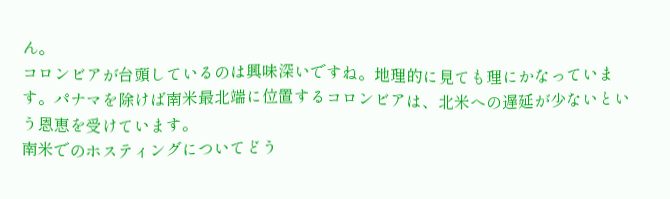ん。
コロンビアが台頭しているのは興味深いですね。地理的に見ても理にかなっています。パナマを除けば南米最北端に位置するコロンビアは、北米への遅延が少ないという恩恵を受けています。
南米でのホスティングについてどう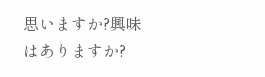思いますか?興味はありますか?